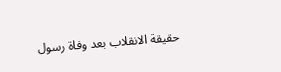حقيقة الانقلاب بعد وفاة رسول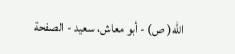الله( ص) - أبو معاش، سعيد - الصفحة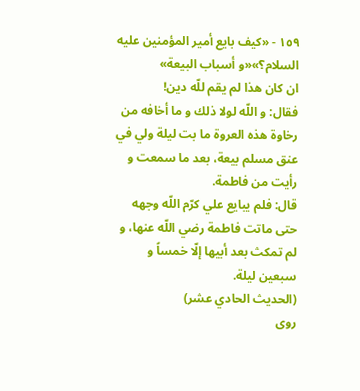١٥٩ - «كيف بايع أمير المؤمنين عليه السلام؟»«و أسباب البيعة»
ان كان هذا لم يقم للّه دين!
فقال: و اللّه لولا ذلك و ما أخافه من رخاوة هذه العروة ما بت ليلة ولي في عنق مسلم بيعة، بعد ما سمعت و رأيت من فاطمة.
قال: فلم يبايع علي كرّم اللّه وجهه حتى ماتت فاطمة رضي اللّه عنها، و لم تمكث بعد أبيها إلّا خمساً و سبعين ليلة.
(الحديث الحادي عشر)
روى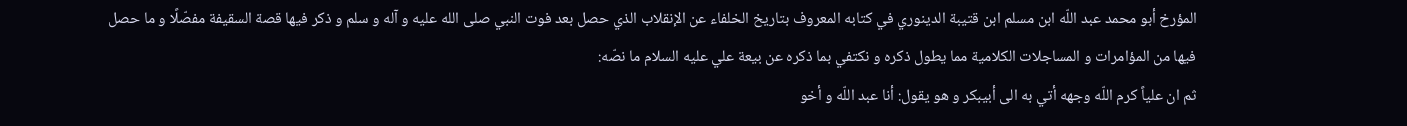المؤرخ أبو محمد عبد اللّه ابن مسلم ابن قتيبة الدينوري في كتابه المعروف بتاريخ الخلفاء عن الإنقلاب الذي حصل بعد فوت النبي صلى الله عليه و آله و سلم و ذكر فيها قصة السقيفة مفصّلًا و ما حصل فيها من المؤامرات و المساجلات الكلامية مما يطول ذكره و نكتفي بما ذكره عن بيعة علي عليه السلام ما نصّه:
ثم ان علياً كرم اللّه وجهه أتي به الى أبيبكر و هو يقول: أنا عبد اللّه و أخو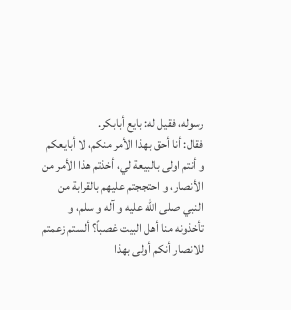رسوله، فقيل له: بايع أبابكر.
فقال: أنا أحق بهذا الأمر منكم، لا أبايعكم و أنتم اولى بالبيعة لي، أخذتم هذا الأمر من الأنصار، و احتججتم عليهم بالقرابة من النبي صلى الله عليه و آله و سلم، و تأخذونه منا أهل البيت غصباً؟ ألستم زعمتم للانصار أنكم أولى بهذا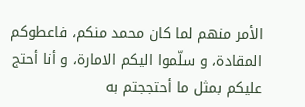الأمر منهم لما كان محمد منكم، فاعطوكم المقادة، و سلّموا اليكم الامارة، و أنا أحتج عليكم بمثل ما أحتججتم به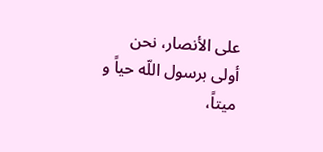على الأنصار، نحن أولى برسول اللّه حياً و ميتاً،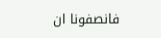فانصفونا ان